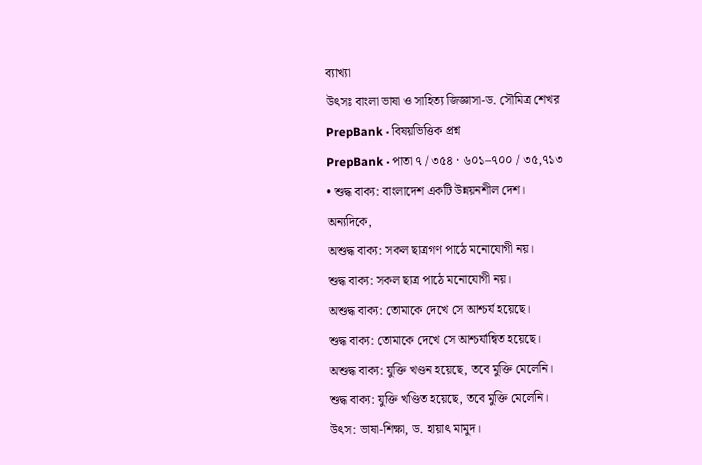ব্যাখ্যা
উৎসঃ বাংলা ভাষা ও সাহিত্য জিজ্ঞাসা-ড. সৌমিত্র শেখর
PrepBank · বিষয়ভিত্তিক প্রশ্ন
PrepBank · পাতা ৭ / ৩৫৪ · ৬০১–৭০০ / ৩৫,৭১৩
• শুদ্ধ বাক্য: বাংলাদেশ একটি উন্নয়নশীল দেশ।
অন্যদিকে,
অশুদ্ধ বাক্য: সকল ছাত্রগণ পাঠে মনোযোগী নয়।
শুদ্ধ বাক্য: সকল ছাত্র পাঠে মনোযোগী নয়।
অশুদ্ধ বাক্য: তোমাকে দেখে সে আশ্চর্য হয়েছে।
শুদ্ধ বাক্য: তোমাকে দেখে সে আশ্চর্যান্বিত হয়েছে।
অশুদ্ধ বাক্য: যুক্তি খণ্ডন হয়েছে, তবে মুক্তি মেলেনি।
শুদ্ধ বাক্য: যুক্তি খণ্ডিত হয়েছে, তবে মুক্তি মেলেনি।
উৎস: ভাষা-শিক্ষা, ড. হায়াৎ মামুদ।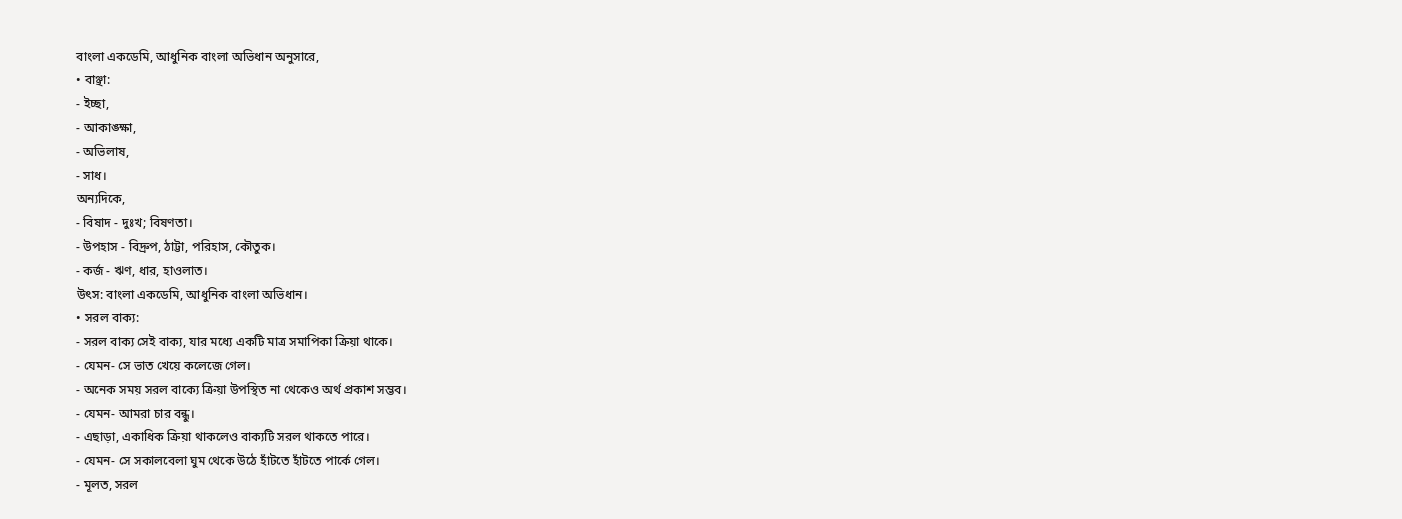বাংলা একডেমি, আধুনিক বাংলা অভিধান অনুসারে,
• বাঞ্ছা:
- ইচ্ছা,
- আকাঙ্ক্ষা,
- অভিলাষ,
- সাধ।
অন্যদিকে,
- বিষাদ - দুঃখ; বিষণতা।
- উপহাস - বিদ্রুপ, ঠাট্টা, পরিহাস, কৌতুক।
- কর্জ - ঋণ, ধার, হাওলাত।
উৎস: বাংলা একডেমি, আধুনিক বাংলা অভিধান।
• সরল বাক্য:
- সরল বাক্য সেই বাক্য, যার মধ্যে একটি মাত্র সমাপিকা ক্রিয়া থাকে।
- যেমন- সে ভাত খেয়ে কলেজে গেল।
- অনেক সময় সরল বাক্যে ক্রিয়া উপস্থিত না থেকেও অর্থ প্রকাশ সম্ভব।
- যেমন- আমরা চার বন্ধু।
- এছাড়া, একাধিক ক্রিয়া থাকলেও বাক্যটি সরল থাকতে পারে।
- যেমন- সে সকালবেলা ঘুম থেকে উঠে হাঁটতে হাঁটতে পার্কে গেল।
- মূলত, সরল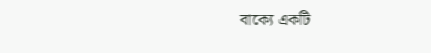বাক্যে একটি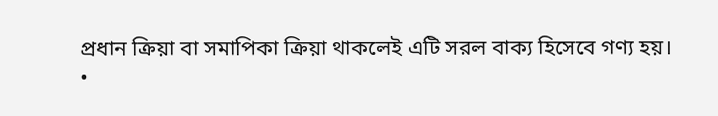প্রধান ক্রিয়া বা সমাপিকা ক্রিয়া থাকলেই এটি সরল বাক্য হিসেবে গণ্য হয়।
•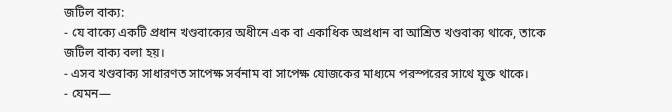জটিল বাক্য:
- যে বাক্যে একটি প্রধান খণ্ডবাক্যের অধীনে এক বা একাধিক অপ্রধান বা আশ্রিত খণ্ডবাক্য থাকে, তাকে জটিল বাক্য বলা হয়।
- এসব খণ্ডবাক্য সাধারণত সাপেক্ষ সর্বনাম বা সাপেক্ষ যোজকের মাধ্যমে পরস্পরের সাথে যুক্ত থাকে।
- যেমন—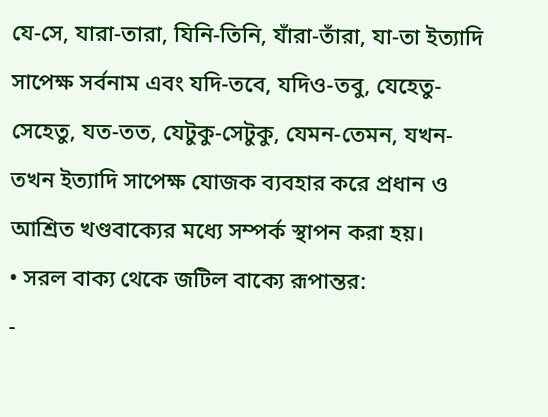যে-সে, যারা-তারা, যিনি-তিনি, যাঁরা-তাঁরা, যা-তা ইত্যাদি সাপেক্ষ সর্বনাম এবং যদি-তবে, যদিও-তবু, যেহেতু-সেহেতু, যত-তত, যেটুকু-সেটুকু, যেমন-তেমন, যখন-তখন ইত্যাদি সাপেক্ষ যোজক ব্যবহার করে প্রধান ও আশ্রিত খণ্ডবাক্যের মধ্যে সম্পর্ক স্থাপন করা হয়।
• সরল বাক্য থেকে জটিল বাক্যে রূপান্তর:
-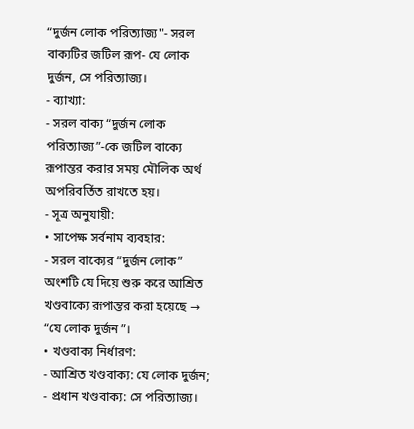“দুর্জন লোক পরিত্যাজ্য"- সরল বাক্যটির জটিল রূপ- যে লোক দুর্জন, সে পরিত্যাজ্য।
- ব্যাখ্যা:
- সরল বাক্য “দুর্জন লোক পরিত্যাজ্য”-কে জটিল বাক্যে রূপান্তর করার সময় মৌলিক অর্থ অপরিবর্তিত রাখতে হয়।
- সূত্র অনুযায়ী:
• সাপেক্ষ সর্বনাম ব্যবহার:
- সরল বাক্যের “দুর্জন লোক” অংশটি যে দিয়ে শুরু করে আশ্রিত খণ্ডবাক্যে রূপান্তর করা হয়েছে → “যে লোক দুর্জন”।
• খণ্ডবাক্য নির্ধারণ:
- আশ্রিত খণ্ডবাক্য: যে লোক দুর্জন;
- প্রধান খণ্ডবাক্য: সে পরিত্যাজ্য।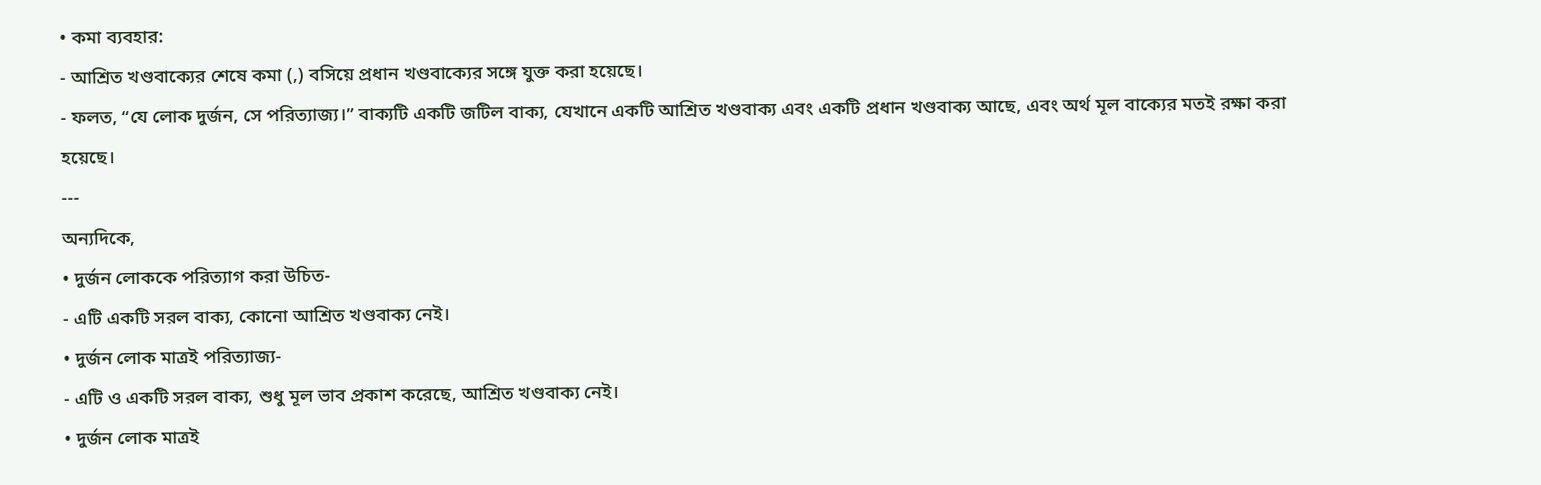• কমা ব্যবহার:
- আশ্রিত খণ্ডবাক্যের শেষে কমা (,) বসিয়ে প্রধান খণ্ডবাক্যের সঙ্গে যুক্ত করা হয়েছে।
- ফলত, “যে লোক দুর্জন, সে পরিত্যাজ্য।” বাক্যটি একটি জটিল বাক্য, যেখানে একটি আশ্রিত খণ্ডবাক্য এবং একটি প্রধান খণ্ডবাক্য আছে, এবং অর্থ মূল বাক্যের মতই রক্ষা করা হয়েছে।
---
অন্যদিকে,
• দুর্জন লোককে পরিত্যাগ করা উচিত-
- এটি একটি সরল বাক্য, কোনো আশ্রিত খণ্ডবাক্য নেই।
• দুর্জন লোক মাত্রই পরিত্যাজ্য-
- এটি ও একটি সরল বাক্য, শুধু মূল ভাব প্রকাশ করেছে, আশ্রিত খণ্ডবাক্য নেই।
• দুর্জন লোক মাত্রই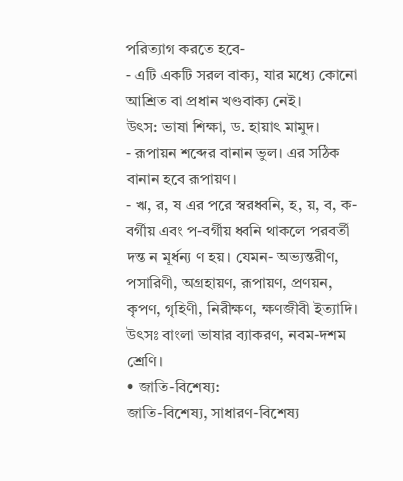পরিত্যাগ করতে হবে-
- এটি একটি সরল বাক্য, যার মধ্যে কোনো আশ্রিত বা প্রধান খণ্ডবাক্য নেই।
উৎস: ভাষা শিক্ষা, ড. হায়াৎ মামুদ।
- রূপায়ন শব্দের বানান ভুল। এর সঠিক বানান হবে রূপায়ণ।
- ঋ, র, ষ এর পরে স্বরধ্বনি, হ, য়, ব, ক-বর্গীয় এবং প-বর্গীয় ধ্বনি থাকলে পরবর্তী দন্ত ন মূর্ধন্য ণ হয়। যেমন- অভ্যন্তরীণ, পসারিণী, অগ্রহায়ণ, রূপায়ণ, প্রণয়ন, কৃপণ, গৃহিণী, নিরীক্ষণ, ক্ষণজীবী ইত্যাদি।
উৎসঃ বাংলা ভাষার ব্যাকরণ, নবম-দশম শ্রেণি।
• জাতি-বিশেষ্য:
জাতি-বিশেষ্য, সাধারণ-বিশেষ্য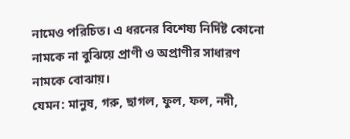নামেও পরিচিত। এ ধরনের বিশেষ্য নির্দিষ্ট কোনো নামকে না বুঝিয়ে প্রাণী ও অপ্রাণীর সাধারণ নামকে বোঝায়।
যেমন: মানুষ, গরু, ছাগল, ফুল, ফল, নদী,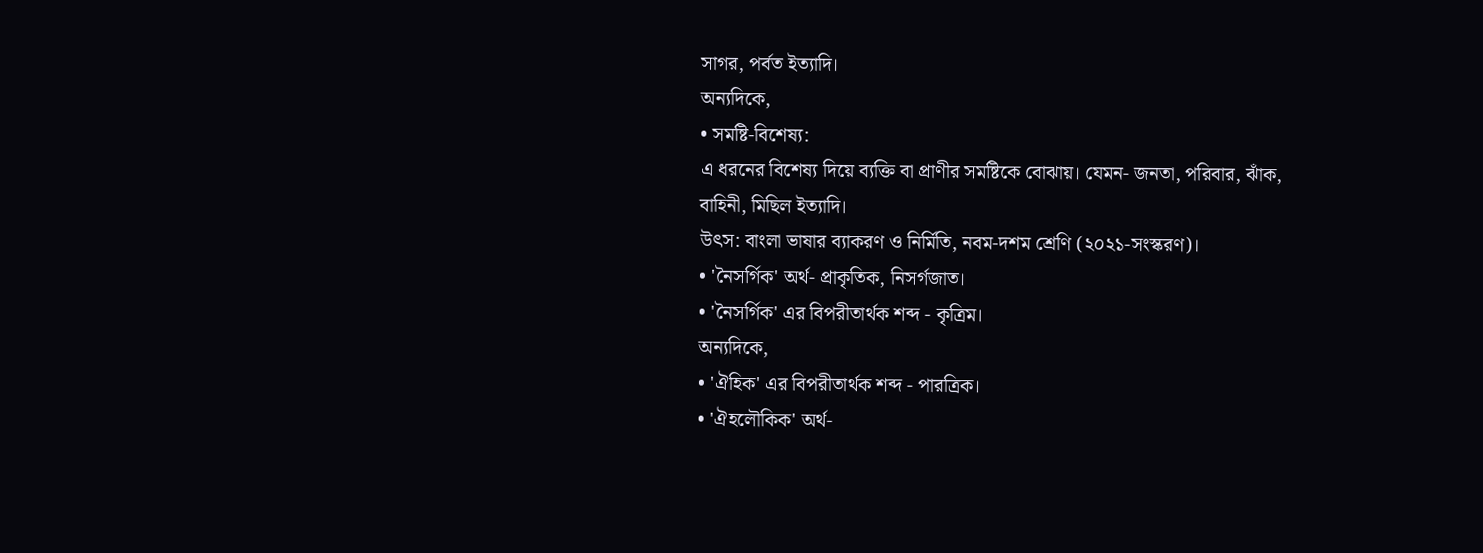সাগর, পর্বত ইত্যাদি।
অন্যদিকে,
• সমষ্টি-বিশেষ্য:
এ ধরনের বিশেষ্য দিয়ে ব্যক্তি বা প্রাণীর সমষ্টিকে বোঝায়। যেমন- জনতা, পরিবার, ঝাঁক, বাহিনী, মিছিল ইত্যাদি।
উৎস: বাংলা ভাষার ব্যাকরণ ও নির্মিতি, নবম-দশম শ্রেণি (২০২১-সংস্করণ)।
• 'নৈসর্গিক' অর্থ- প্রাকৃতিক, নিসর্গজাত।
• 'নৈসর্গিক' এর বিপরীতার্থক শব্দ - কৃত্রিম।
অন্যদিকে,
• 'ঐহিক' এর বিপরীতার্থক শব্দ - পারত্রিক।
• 'ঐহলৌকিক' অর্থ-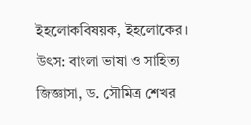ইহলোকবিষয়ক, ইহলোকের।
উৎস: বাংলা ভাষা ও সাহিত্য জিজ্ঞাসা, ড. সৌমিত্র শেখর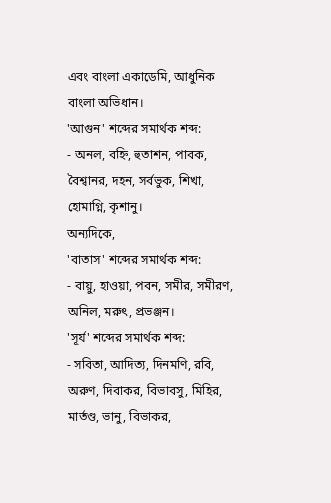এবং বাংলা একাডেমি, আধুনিক বাংলা অভিধান।
'আগুন' শব্দের সমার্থক শব্দ:
- অনল, বহ্নি, হুতাশন, পাবক, বৈশ্বানর, দহন, সর্বভুক, শিখা, হোমাগ্নি, কৃশানু।
অন্যদিকে,
'বাতাস' শব্দের সমার্থক শব্দ:
- বায়ু, হাওয়া, পবন, সমীর, সমীরণ, অনিল, মরুৎ, প্রভঞ্জন।
'সূর্য' শব্দের সমার্থক শব্দ:
- সবিতা, আদিত্য, দিনমণি, রবি, অরুণ, দিবাকর, বিভাবসু, মিহির, মার্তণ্ড, ভানু, বিভাকর,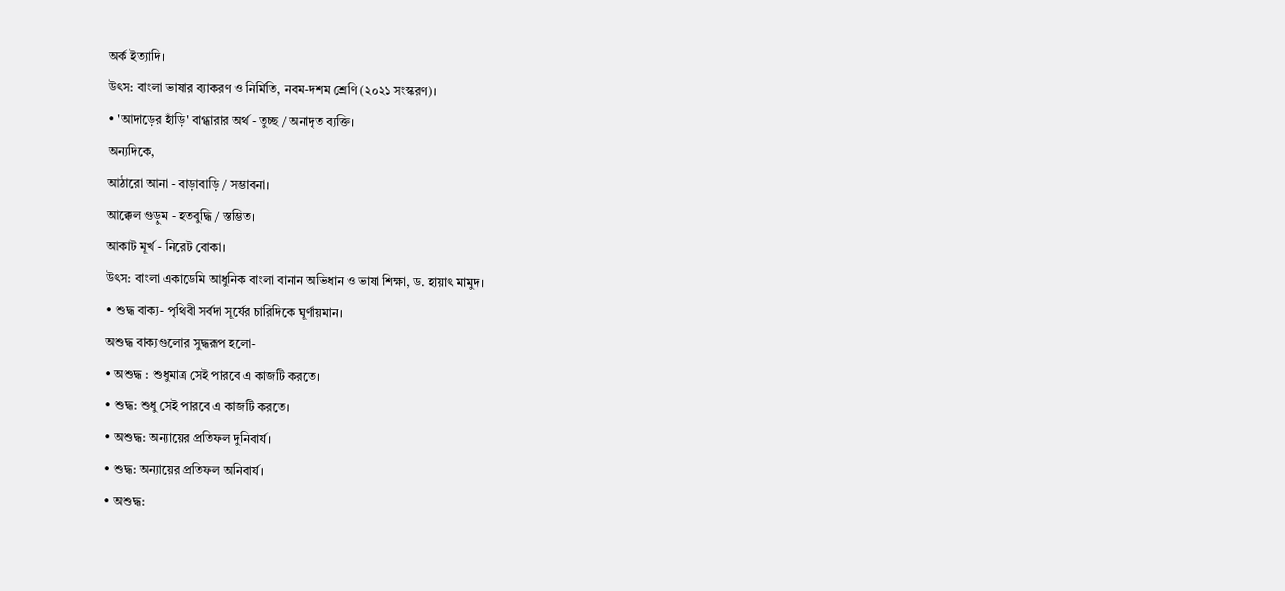অর্ক ইত্যাদি।
উৎস: বাংলা ভাষার ব্যাকরণ ও নির্মিতি, নবম-দশম শ্রেণি (২০২১ সংস্করণ)।
• 'আদাড়ের হাঁড়ি' বাগ্ধারার অর্থ - তুচ্ছ / অনাদৃত ব্যক্তি।
অন্যদিকে,
আঠারো আনা - বাড়াবাড়ি / সম্ভাবনা।
আক্কেল গুড়ুম - হতবুদ্ধি / স্তম্ভিত।
আকাট মূর্খ - নিরেট বোকা।
উৎস: বাংলা একাডেমি আধুনিক বাংলা বানান অভিধান ও ভাষা শিক্ষা, ড. হায়াৎ মামুদ।
• শুদ্ধ বাক্য- পৃথিবী সর্বদা সূর্যের চারিদিকে ঘূর্ণায়মান।
অশুদ্ধ বাক্যগুলোর সুদ্ধরূপ হলো-
• অশুদ্ধ : শুধুমাত্র সেই পারবে এ কাজটি করতে।
• শুদ্ধ: শুধু সেই পারবে এ কাজটি করতে।
• অশুদ্ধ: অন্যায়ের প্রতিফল দুনিবার্য।
• শুদ্ধ: অন্যায়ের প্রতিফল অনিবার্য।
• অশুদ্ধ: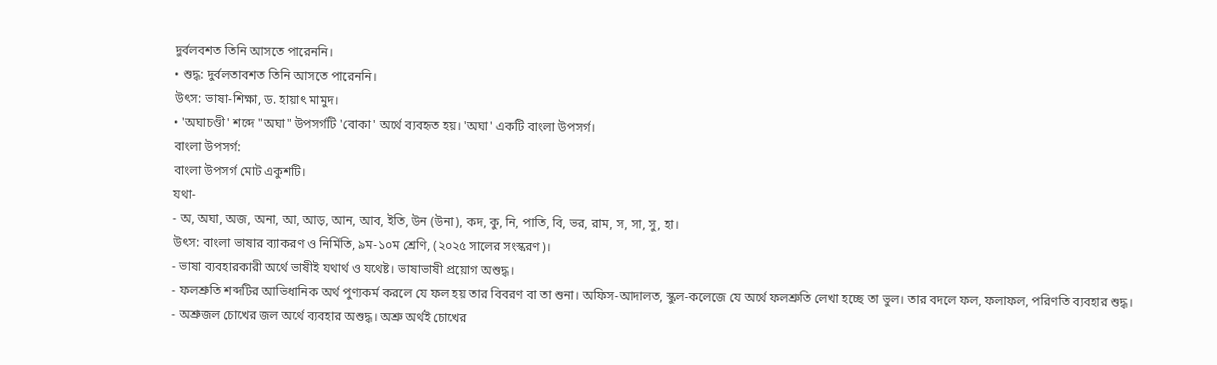দুর্বলবশত তিনি আসতে পারেননি।
• শুদ্ধ: দুর্বলতাবশত তিনি আসতে পারেননি।
উৎস: ভাষা-শিক্ষা, ড. হায়াৎ মামুদ।
• 'অঘাচণ্ডী' শব্দে "অঘা" উপসর্গটি 'বোকা' অর্থে ব্যবহৃত হয়। 'অঘা' একটি বাংলা উপসর্গ।
বাংলা উপসর্গ:
বাংলা উপসর্গ মোট একুশটি।
যথা-
- অ, অঘা, অজ, অনা, আ, আড়, আন, আব, ইতি, উন (উনা), কদ, কু, নি, পাতি, বি, ভর, রাম, স, সা, সু, হা।
উৎস: বাংলা ভাষার ব্যাকরণ ও নির্মিতি, ৯ম-১০ম শ্রেণি, (২০২৫ সালের সংস্করণ)।
- ভাষা ব্যবহারকারী অর্থে ভাষীই যথার্থ ও যথেষ্ট। ভাষাভাষী প্রয়োগ অশুদ্ধ।
- ফলশ্রুতি শব্দটির আভিধানিক অর্থ পুণ্যকর্ম করলে যে ফল হয় তার বিবরণ বা তা শুনা। অফিস-আদালত, স্কুল-কলেজে যে অর্থে ফলশ্রুতি লেখা হচ্ছে তা ভুল। তার বদলে ফল, ফলাফল, পরিণতি ব্যবহার শুদ্ধ।
- অশ্রুজল চোখের জল অর্থে ব্যবহার অশুদ্ধ। অশ্রু অর্থই চোখের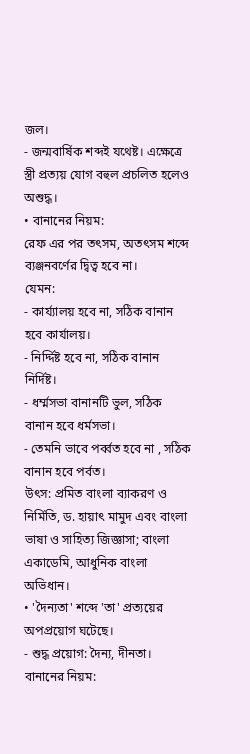জল।
- জন্মবার্ষিক শব্দই যথেষ্ট। এক্ষেত্রে স্ত্রী প্রত্যয় যোগ বহুল প্রচলিত হলেও অশুদ্ধ।
• বানানের নিয়ম:
রেফ এর পর তৎসম, অতৎসম শব্দে ব্যঞ্জনবর্ণের দ্বিত্ব হবে না।
যেমন:
- কার্য্যালয় হবে না, সঠিক বানান হবে কার্যালয়।
- নির্দ্দিষ্ট হবে না, সঠিক বানান নির্দিষ্ট।
- ধর্ম্মসভা বানানটি ভুল, সঠিক বানান হবে ধর্মসভা।
- তেমনি ভাবে পর্ব্বত হবে না , সঠিক বানান হবে পর্বত।
উৎস: প্রমিত বাংলা ব্যাকরণ ও নির্মিতি, ড. হায়াৎ মামুদ এবং বাংলা ভাষা ও সাহিত্য জিজ্ঞাসা; বাংলা একাডেমি, আধুনিক বাংলা অভিধান।
• 'দৈন্যতা' শব্দে 'তা' প্রত্যয়ের অপপ্রয়োগ ঘটেছে।
- শুদ্ধ প্রয়োগ: দৈন্য, দীনতা।
বানানের নিয়ম: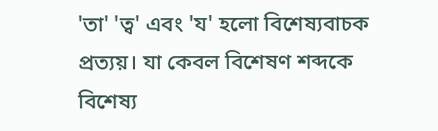'তা' 'ত্ব' এবং 'য' হলো বিশেষ্যবাচক প্রত্যয়। যা কেবল বিশেষণ শব্দকে বিশেষ্য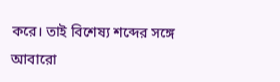করে। তাই বিশেষ্য শব্দের সঙ্গে আবারো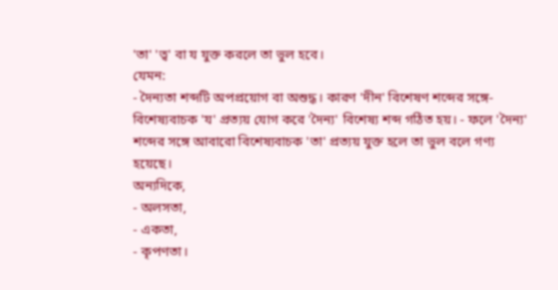'তা' 'ত্ব' বা য যুক্ত করলে তা ভুল হবে।
যেমন:
- দৈন্যতা শব্দটি অপপ্রয়োগ বা অশুদ্ধ। কারণ 'দীন' বিশেষণ শব্দের সঙ্গে-বিশেষ্যবাচক 'য' প্রত্যয় যোগ করে 'দৈন্য' বিশেষ্য শব্দ গঠিত হয়। - ফলে 'দৈন্য' শব্দের সঙ্গে আবারো বিশেষ্যবাচক 'তা' প্রত্যয় যুক্ত হলে তা ভুল বলে গণ্য হয়েছে।
অন্যদিকে,
- অলসতা,
- একতা,
- কৃপণতা।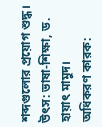শব্দগুলোর প্রয়োগ শুদ্ধ।
উৎস: ভাষা-শিক্ষা, ড. হায়াৎ মামুদ।
অধিকরণ কারক: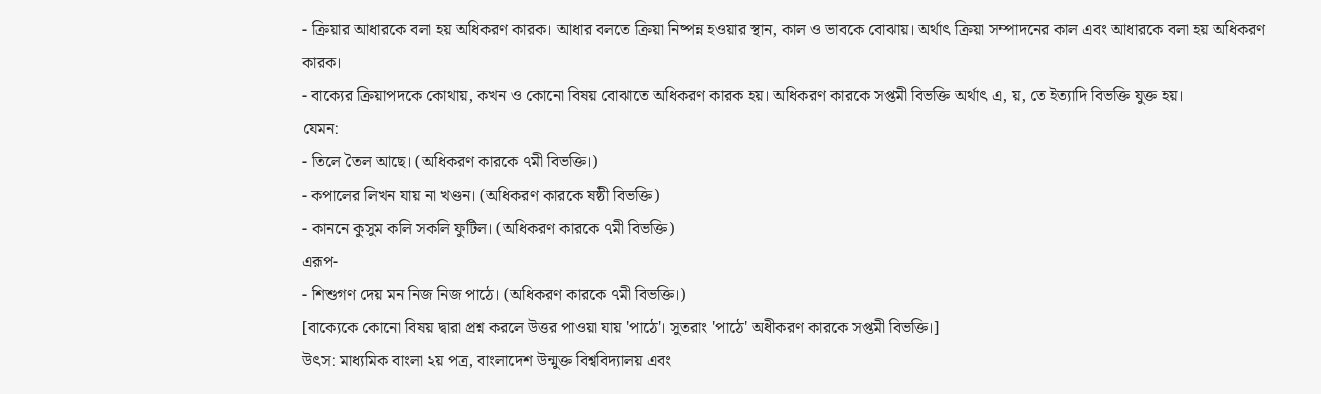- ক্রিয়ার আধারকে বলা হয় অধিকরণ কারক। আধার বলতে ক্রিয়া নিষ্পন্ন হওয়ার স্থান, কাল ও ভাবকে বোঝায়। অর্থাৎ ক্রিয়া সম্পাদনের কাল এবং আধারকে বলা হয় অধিকরণ কারক।
- বাক্যের ক্রিয়াপদকে কোথায়, কখন ও কোনো বিষয় বোঝাতে অধিকরণ কারক হয়। অধিকরণ কারকে সপ্তমী বিভক্তি অর্থাৎ এ, য়, তে ইত্যাদি বিভক্তি যুক্ত হয়।
যেমন:
- তিলে তৈল আছে। (অধিকরণ কারকে ৭মী বিভক্তি।)
- কপালের লিখন যায় না খণ্ডন। (অধিকরণ কারকে ষষ্ঠী বিভক্তি)
- কাননে কুসুম কলি সকলি ফুটিল। (অধিকরণ কারকে ৭মী বিভক্তি)
এরূপ-
- শিশুগণ দেয় মন নিজ নিজ পাঠে। (অধিকরণ কারকে ৭মী বিভক্তি।)
[বাক্যেকে কোনো বিষয় দ্বারা প্রশ্ন করলে উত্তর পাওয়া যায় 'পাঠে'। সুতরাং 'পাঠে' অধীকরণ কারকে সপ্তমী বিভক্তি।]
উৎস: মাধ্যমিক বাংলা ২য় পত্র, বাংলাদেশ উন্মুক্ত বিশ্ববিদ্যালয় এবং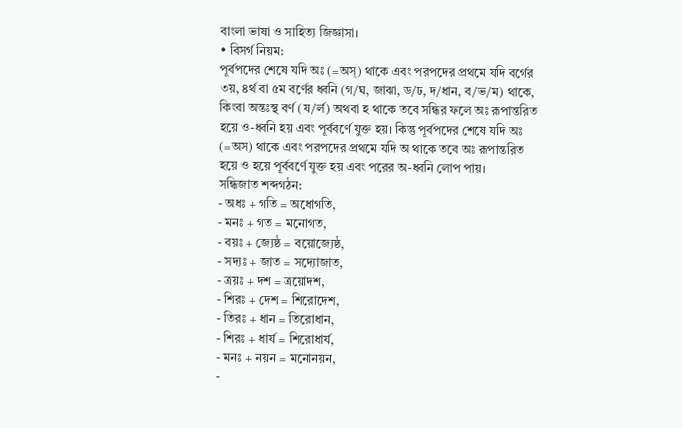বাংলা ভাষা ও সাহিত্য জিজ্ঞাসা।
• বিসর্গ নিয়ম:
পূর্বপদের শেষে যদি অঃ (=অস্) থাকে এবং পরপদের প্রথমে যদি বর্গের ৩য়, ৪র্থ বা ৫ম বর্ণের ধ্বনি (গ/ঘ, জাঝা, ড/ঢ, দ/ধান, ব/ভ/ম) থাকে, কিংবা অন্তঃস্থ বর্ণ (য/র্ল) অথবা হ থাকে তবে সন্ধির ফলে অঃ রূপান্তরিত হয়ে ও-ধ্বনি হয় এবং পূর্ববর্ণে যুক্ত হয়। কিন্তু পূর্বপদের শেষে যদি অঃ (=অস) থাকে এবং পরপদের প্রথমে যদি অ থাকে তবে অঃ রূপান্তরিত হয়ে ও হয়ে পূর্ববর্ণে যুক্ত হয় এবং পরের অ-ধ্বনি লোপ পায়।
সন্ধিজাত শব্দগঠন:
- অধঃ + গতি = অধোগতি,
- মনঃ + গত = মনোগত,
- বয়ঃ + জ্যেষ্ঠ = বয়োজ্যেষ্ঠ,
- সদ্যঃ + জাত = সদ্যোজাত,
- ত্রয়ঃ + দশ = ত্রয়োদশ,
- শিরঃ + দেশ = শিরোদেশ,
- তিরঃ + ধান = তিরোধান,
- শিরঃ + ধার্য = শিরোধার্য,
- মনঃ + নয়ন = মনোনয়ন,
-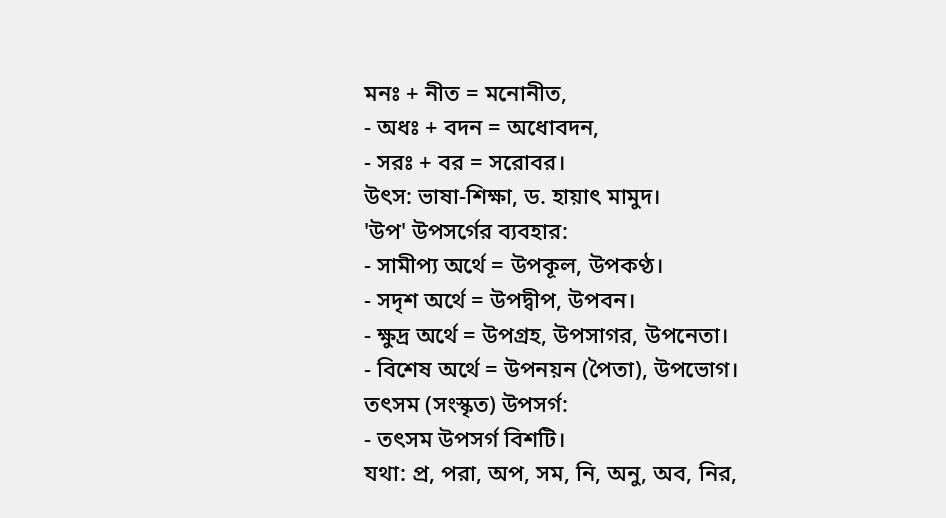মনঃ + নীত = মনোনীত,
- অধঃ + বদন = অধোবদন,
- সরঃ + বর = সরোবর।
উৎস: ভাষা-শিক্ষা, ড. হায়াৎ মামুদ।
'উপ' উপসর্গের ব্যবহার:
- সামীপ্য অর্থে = উপকূল, উপকণ্ঠ।
- সদৃশ অর্থে = উপদ্বীপ, উপবন।
- ক্ষুদ্র অর্থে = উপগ্রহ, উপসাগর, উপনেতা।
- বিশেষ অর্থে = উপনয়ন (পৈতা), উপভোগ।
তৎসম (সংস্কৃত) উপসর্গ:
- তৎসম উপসর্গ বিশটি।
যথা: প্র, পরা, অপ, সম, নি, অনু, অব, নির,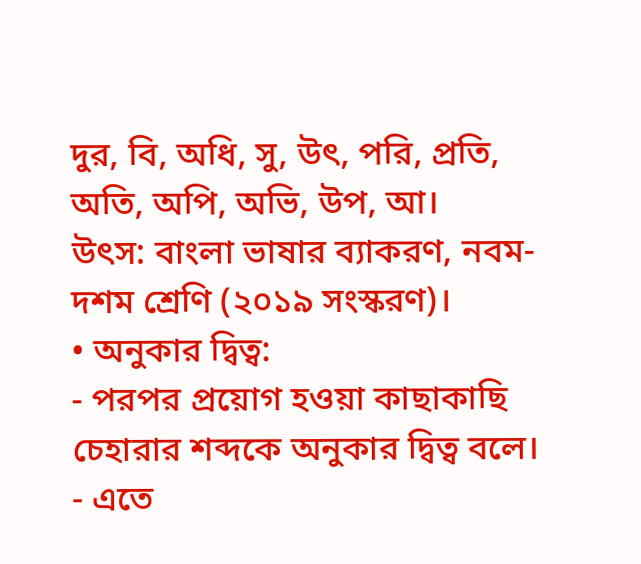দুর, বি, অধি, সু, উৎ, পরি, প্রতি, অতি, অপি, অভি, উপ, আ।
উৎস: বাংলা ভাষার ব্যাকরণ, নবম-দশম শ্রেণি (২০১৯ সংস্করণ)।
• অনুকার দ্বিত্ব:
- পরপর প্রয়োগ হওয়া কাছাকাছি চেহারার শব্দকে অনুকার দ্বিত্ব বলে।
- এতে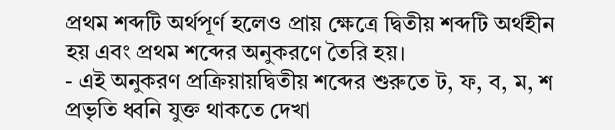প্রথম শব্দটি অর্থপূর্ণ হলেও প্রায় ক্ষেত্রে দ্বিতীয় শব্দটি অর্থহীন হয় এবং প্রথম শব্দের অনুকরণে তৈরি হয়।
- এই অনুকরণ প্রক্রিয়ায়দ্বিতীয় শব্দের শুরুতে ট, ফ, ব, ম, শ প্রভৃতি ধ্বনি যুক্ত থাকতে দেখা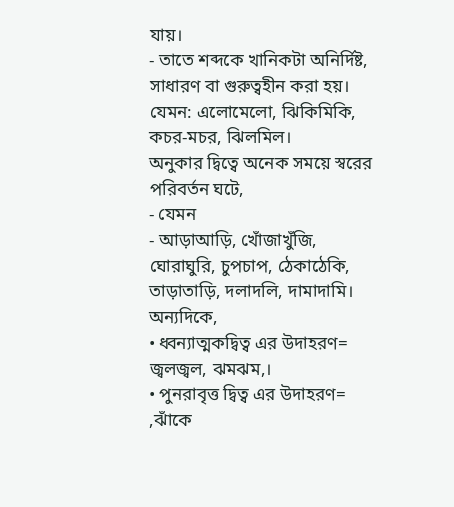যায়।
- তাতে শব্দকে খানিকটা অনির্দিষ্ট, সাধারণ বা গুরুত্বহীন করা হয়।
যেমন: এলোমেলো, ঝিকিমিকি, কচর-মচর, ঝিলমিল।
অনুকার দ্বিত্বে অনেক সময়ে স্বরের পরিবর্তন ঘটে,
- যেমন
- আড়াআড়ি, খোঁজাখুঁজি, ঘোরাঘুরি, চুপচাপ, ঠেকাঠেকি, তাড়াতাড়ি, দলাদলি, দামাদামি।
অন্যদিকে,
• ধ্বন্যাত্মকদ্বিত্ব এর উদাহরণ= জ্বলজ্বল, ঝমঝম,।
• পুনরাবৃত্ত দ্বিত্ব এর উদাহরণ= ,ঝাঁকে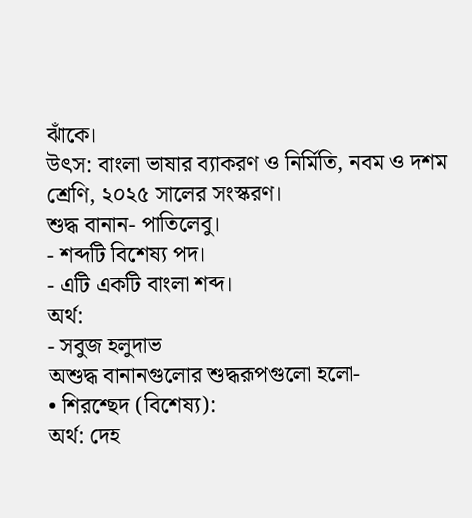ঝাঁকে।
উৎস: বাংলা ভাষার ব্যাকরণ ও নির্মিতি, নবম ও দশম শ্রেণি, ২০২৫ সালের সংস্করণ।
শুদ্ধ বানান- পাতিলেবু।
- শব্দটি বিশেষ্য পদ।
- এটি একটি বাংলা শব্দ।
অর্থ:
- সবুজ হলুদাভ
অশুদ্ধ বানানগুলোর শুদ্ধরূপগুলো হলো-
• শিরশ্ছেদ (বিশেষ্য):
অর্থ: দেহ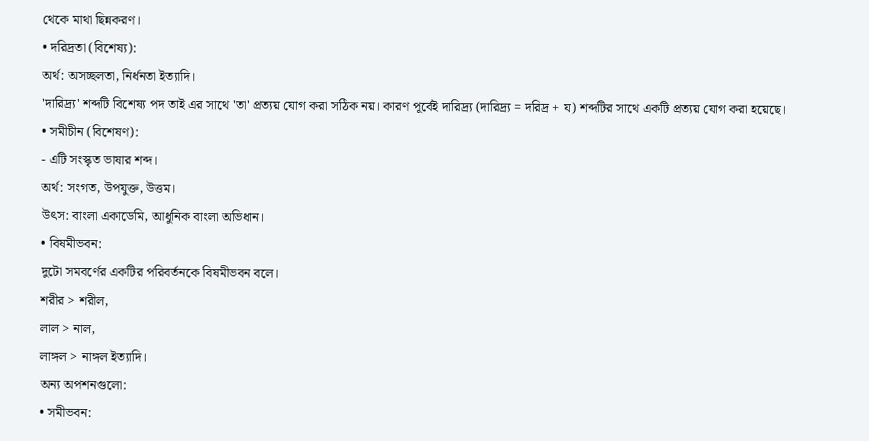থেকে মাথা ছিন্নকরণ।
• দরিদ্রতা (বিশেষ্য):
অর্থ: অসচ্ছলতা, নির্ধনতা ইত্যাদি।
'দারিদ্র্য' শব্দটি বিশেষ্য পদ তাই এর সাথে 'তা' প্রত্যয় যোগ করা সঠিক নয়। কারণ পূর্বেই দারিদ্র্য (দারিদ্র্য = দরিদ্র + য) শব্দটির সাথে একটি প্রত্যয় যোগ করা হয়েছে।
• সমীচীন (বিশেষণ):
- এটি সংস্কৃত ভাষার শব্দ।
অর্থ: সংগত, উপযুক্ত, উত্তম।
উৎস: বাংলা একাডেমি, আধুনিক বাংলা অভিধান।
• বিষমীভবন:
দুটো সমবর্ণের একটির পরিবর্তনকে বিষমীভবন বলে।
শরীর > শরীল,
লাল > নাল,
লাঙ্গল > নাঙ্গল ইত্যাদি।
অন্য অপশনগুলো:
• সমীভবন: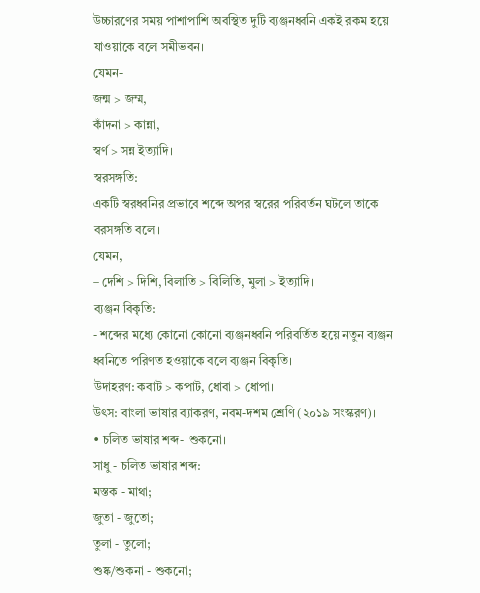উচ্চারণের সময় পাশাপাশি অবস্থিত দুটি ব্যঞ্জনধ্বনি একই রকম হয়ে যাওয়াকে বলে সমীভবন।
যেমন-
জন্ম > জম্ম,
কাঁদনা > কান্না,
স্বর্ণ > সন্ন ইত্যাদি।
স্বরসঙ্গতি:
একটি স্বরধ্বনির প্রভাবে শব্দে অপর স্বরের পরিবর্তন ঘটলে তাকে বরসঙ্গতি বলে।
যেমন,
– দেশি > দিশি, বিলাতি > বিলিতি, মুলা > ইত্যাদি।
ব্যঞ্জন বিকৃতি:
- শব্দের মধ্যে কোনো কোনো ব্যঞ্জনধ্বনি পরিবর্তিত হয়ে নতুন ব্যঞ্জন ধ্বনিতে পরিণত হওয়াকে বলে ব্যঞ্জন বিকৃতি।
উদাহরণ: কবাট > কপাট, ধোবা > ধোপা।
উৎস: বাংলা ভাষার ব্যাকরণ, নবম-দশম শ্রেণি (২০১৯ সংস্করণ)।
• চলিত ভাষার শব্দ- শুকনো।
সাধু - চলিত ভাষার শব্দ:
মস্তক - মাথা;
জুতা - জুতো;
তুলা - তুলো;
শুষ্ক/শুকনা - শুকনো;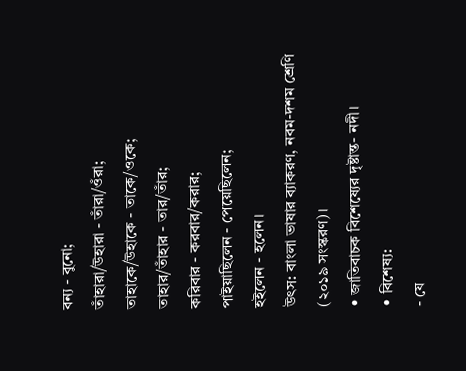বন্য - বুনো;
তাঁহারা/উহারা - তাঁরা/ওঁরা;
তাহাকে/উহাকে - তাকে/ওকে;
তাহার/তাঁহার - তার/তাঁর;
করিবার - করবার/করার;
পাইয়াছিলেন - পেয়েছিলেন;
হইলেন - হলেন।
উৎস: বাংলা ভাষার ব্যাকরণ, নবম-দশম শ্রেণি (২০১৯ সংস্করণ)।
• জাতিবাচক বিশেষ্যের দৃষ্টান্ত- নদী।
• বিশেষ্য:
- যে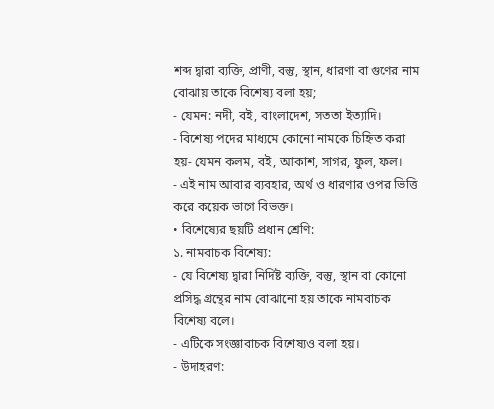শব্দ দ্বারা ব্যক্তি, প্রাণী, বস্তু, স্থান, ধারণা বা গুণের নাম বোঝায় তাকে বিশেষ্য বলা হয়;
- যেমন: নদী, বই, বাংলাদেশ, সততা ইত্যাদি।
- বিশেষ্য পদের মাধ্যমে কোনো নামকে চিহ্নিত করা হয়- যেমন কলম, বই, আকাশ, সাগর, ফুল, ফল।
- এই নাম আবার ব্যবহার, অর্থ ও ধারণার ওপর ভিত্তি করে কয়েক ভাগে বিভক্ত।
• বিশেষ্যের ছয়টি প্রধান শ্রেণি:
১. নামবাচক বিশেষ্য:
- যে বিশেষ্য দ্বারা নির্দিষ্ট ব্যক্তি, বস্তু, স্থান বা কোনো প্রসিদ্ধ গ্রন্থের নাম বোঝানো হয় তাকে নামবাচক বিশেষ্য বলে।
- এটিকে সংজ্ঞাবাচক বিশেষ্যও বলা হয়।
- উদাহরণ: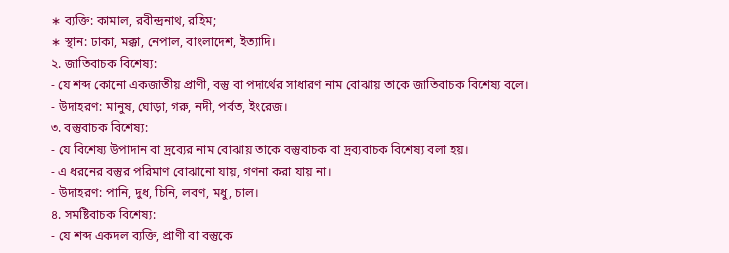∗ ব্যক্তি: কামাল, রবীন্দ্রনাথ, রহিম;
∗ স্থান: ঢাকা, মক্কা, নেপাল, বাংলাদেশ, ইত্যাদি।
২. জাতিবাচক বিশেষ্য:
- যে শব্দ কোনো একজাতীয় প্রাণী, বস্তু বা পদার্থের সাধারণ নাম বোঝায় তাকে জাতিবাচক বিশেষ্য বলে।
- উদাহরণ: মানুষ, ঘোড়া, গরু, নদী, পর্বত, ইংরেজ।
৩. বস্তুবাচক বিশেষ্য:
- যে বিশেষ্য উপাদান বা দ্রব্যের নাম বোঝায় তাকে বস্তুবাচক বা দ্রব্যবাচক বিশেষ্য বলা হয়।
- এ ধরনের বস্তুর পরিমাণ বোঝানো যায়, গণনা করা যায় না।
- উদাহরণ: পানি, দুধ, চিনি, লবণ, মধু, চাল।
৪. সমষ্টিবাচক বিশেষ্য:
- যে শব্দ একদল ব্যক্তি, প্রাণী বা বস্তুকে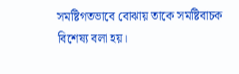সমষ্টিগতভাবে বোঝায় তাকে সমষ্টিবাচক বিশেষ্য বলা হয়।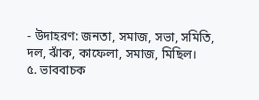- উদাহরণ: জনতা, সমাজ, সভা, সমিতি, দল, ঝাঁক, কাফেলা, সমাজ, মিছিল।
৫. ভাববাচক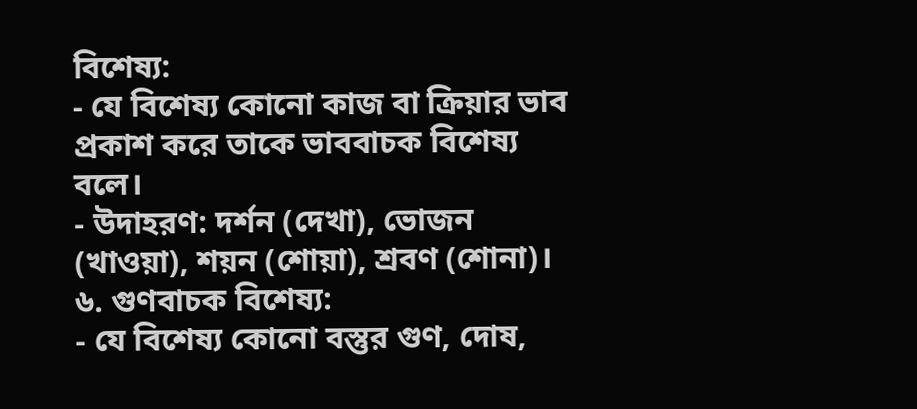বিশেষ্য:
- যে বিশেষ্য কোনো কাজ বা ক্রিয়ার ভাব প্রকাশ করে তাকে ভাববাচক বিশেষ্য বলে।
- উদাহরণ: দর্শন (দেখা), ভোজন (খাওয়া), শয়ন (শোয়া), শ্রবণ (শোনা)।
৬. গুণবাচক বিশেষ্য:
- যে বিশেষ্য কোনো বস্তুর গুণ, দোষ,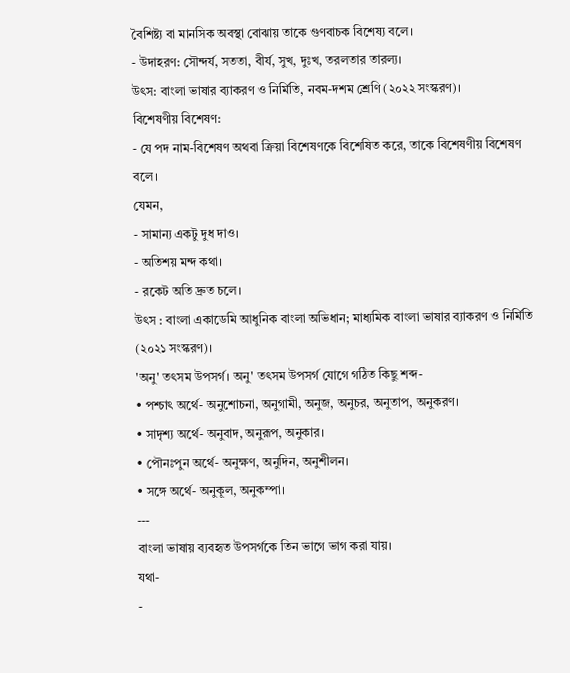বৈশিষ্ট্য বা মানসিক অবস্থা বোঝায় তাকে গুণবাচক বিশেষ্য বলে।
- উদাহরণ: সৌন্দর্য, সততা, বীর্য, সুখ, দুঃখ, তরলতার তারল্য।
উৎস: বাংলা ভাষার ব্যাকরণ ও নির্মিতি, নবম-দশম শ্রেণি (২০২২ সংস্করণ)।
বিশেষণীয় বিশেষণ:
- যে পদ নাম-বিশেষণ অথবা ক্রিয়া বিশেষণকে বিশেষিত করে, তাকে বিশেষণীয় বিশেষণ বলে।
যেমন,
- সামান্য একটু দুধ দাও।
- অতিশয় মন্দ কথা।
- রকেট অতি দ্রুত চলে।
উৎস : বাংলা একাডেমি আধুনিক বাংলা অভিধান; মাধ্যমিক বাংলা ভাষার ব্যাকরণ ও নির্মিতি (২০২১ সংস্করণ)।
'অনু' তৎসম উপসর্গ। অনু' তৎসম উপসর্গ যোগে গঠিত কিছু শব্দ-
• পশ্চাৎ অর্থে- অনুশোচনা, অনুগামী, অনুজ, অনুচর, অনুতাপ, অনুকরণ।
• সাদৃশ্য অর্থে- অনুবাদ, অনুরূপ, অনুকার।
• পৌনঃপুন অর্থে- অনুক্ষণ, অনুদিন, অনুশীলন।
• সঙ্গে অর্থে- অনুকূল, অনুকম্পা।
---
বাংলা ভাষায় ব্যবহৃত উপসর্গকে তিন ভাগে ভাগ করা যায়।
যথা-
-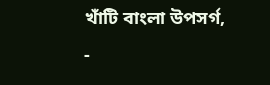খাঁটি বাংলা উপসর্গ,
-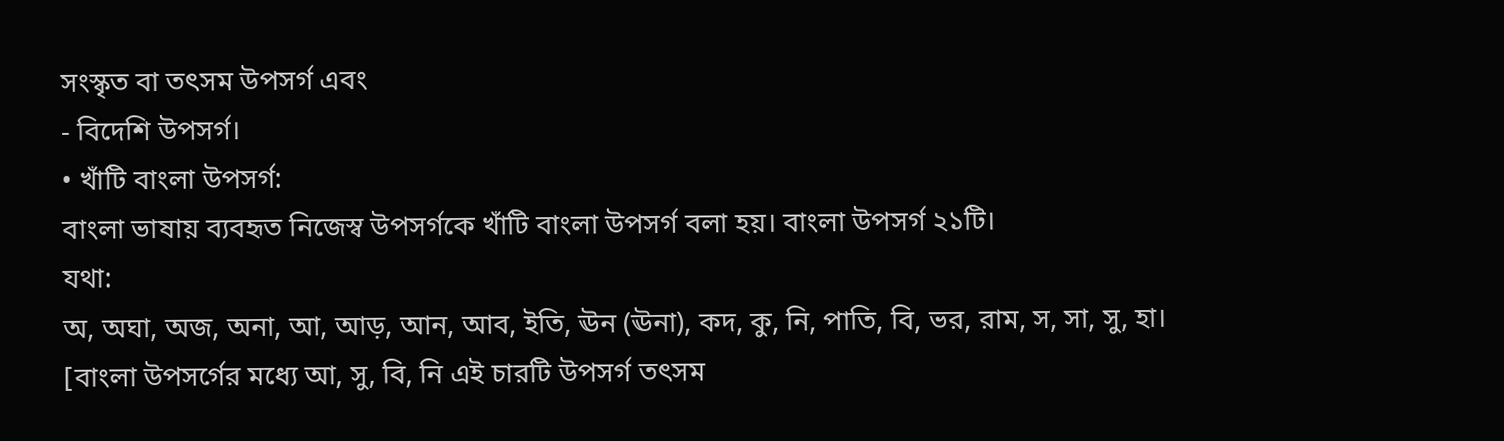সংস্কৃত বা তৎসম উপসর্গ এবং
- বিদেশি উপসর্গ।
• খাঁটি বাংলা উপসর্গ:
বাংলা ভাষায় ব্যবহৃত নিজেস্ব উপসর্গকে খাঁটি বাংলা উপসর্গ বলা হয়। বাংলা উপসর্গ ২১টি।
যথা:
অ, অঘা, অজ, অনা, আ, আড়, আন, আব, ইতি, ঊন (ঊনা), কদ, কু, নি, পাতি, বি, ভর, রাম, স, সা, সু, হা।
[বাংলা উপসর্গের মধ্যে আ, সু, বি, নি এই চারটি উপসর্গ তৎসম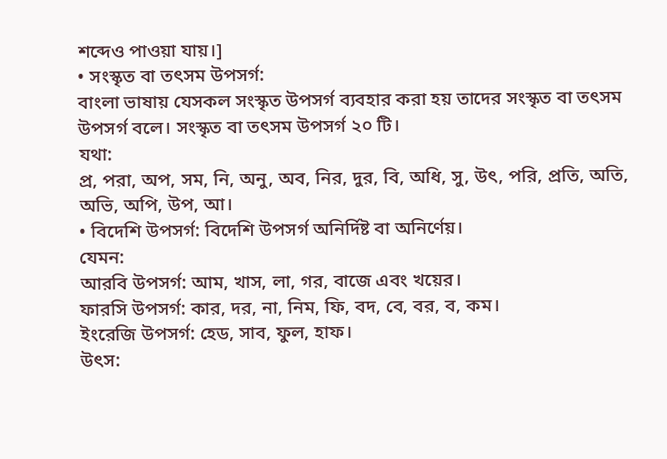শব্দেও পাওয়া যায়।]
• সংস্কৃত বা তৎসম উপসর্গ:
বাংলা ভাষায় যেসকল সংস্কৃত উপসর্গ ব্যবহার করা হয় তাদের সংস্কৃত বা তৎসম উপসর্গ বলে। সংস্কৃত বা তৎসম উপসর্গ ২০ টি।
যথা:
প্র, পরা, অপ, সম, নি, অনু, অব, নির, দুর, বি, অধি, সু, উৎ, পরি, প্রতি, অতি, অভি, অপি, উপ, আ।
• বিদেশি উপসর্গ: বিদেশি উপসর্গ অনির্দিষ্ট বা অনির্ণেয়।
যেমন:
আরবি উপসর্গ: আম, খাস, লা, গর, বাজে এবং খয়ের।
ফারসি উপসর্গ: কার, দর, না, নিম, ফি, বদ, বে, বর, ব, কম।
ইংরেজি উপসর্গ: হেড, সাব, ফুল, হাফ।
উৎস: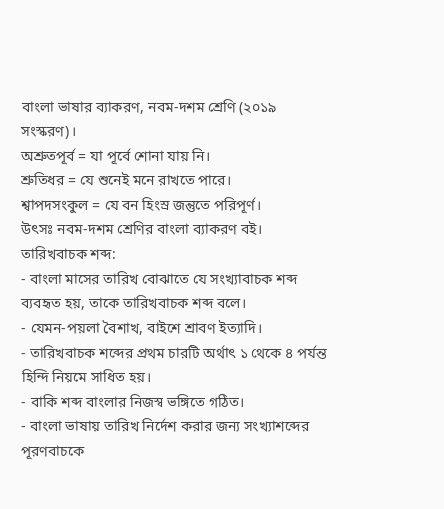বাংলা ভাষার ব্যাকরণ, নবম-দশম শ্রেণি (২০১৯ সংস্করণ)।
অশ্রুতপূর্ব = যা পূর্বে শোনা যায় নি।
শ্রুতিধর = যে শুনেই মনে রাখতে পারে।
শ্বাপদসংকুল = যে বন হিংস্র জন্তুতে পরিপূর্ণ।
উৎসঃ নবম-দশম শ্রেণির বাংলা ব্যাকরণ বই।
তারিখবাচক শব্দ:
- বাংলা মাসের তারিখ বোঝাতে যে সংখ্যাবাচক শব্দ ব্যবহৃত হয়, তাকে তারিখবাচক শব্দ বলে।
- যেমন-পয়লা বৈশাখ, বাইশে শ্রাবণ ইত্যাদি।
- তারিখবাচক শব্দের প্রথম চারটি অর্থাৎ ১ থেকে ৪ পর্যন্ত হিন্দি নিয়মে সাধিত হয়।
- বাকি শব্দ বাংলার নিজস্ব ভঙ্গিতে গঠিত।
- বাংলা ভাষায় তারিখ নির্দেশ করার জন্য সংখ্যাশব্দের পূরণবাচকে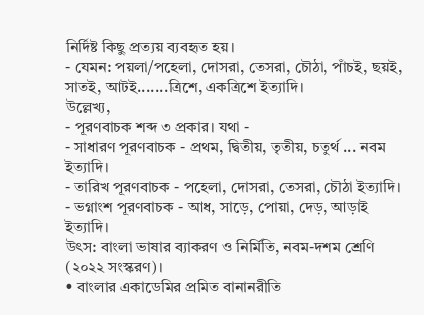নির্দিষ্ট কিছু প্রত্যয় ব্যবহৃত হয়।
- যেমন: পয়লা/পহেলা, দোসরা, তেসরা, চৌঠা, পাঁচই, ছয়ই, সাতই, আটই.......ত্রিশে, একত্রিশে ইত্যাদি।
উল্লেখ্য,
- পূরণবাচক শব্দ ৩ প্রকার। যথা -
- সাধারণ পূরণবাচক - প্রথম, দ্বিতীয়, তৃতীয়, চতুর্থ ... নবম ইত্যাদি।
- তারিখ পূরণবাচক - পহেলা, দোসরা, তেসরা, চৌঠা ইত্যাদি।
- ভগ্নাংশ পূরণবাচক - আধ, সাড়ে, পোয়া, দেড়, আড়াই ইত্যাদি।
উৎস: বাংলা ভাষার ব্যাকরণ ও নির্মিতি, নবম-দশম শ্রেণি (২০২২ সংস্করণ)।
• বাংলার একাডেমির প্রমিত বানানরীতি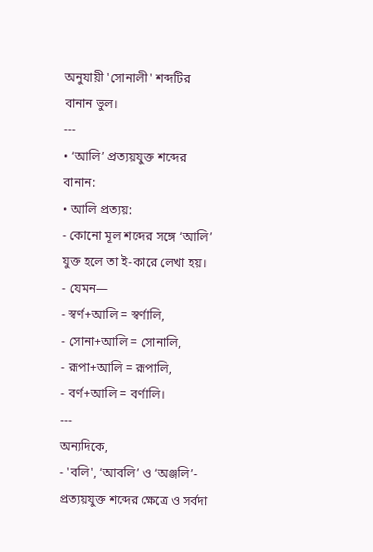অনুযায়ী 'সোনালী' শব্দটির বানান ভুল।
---
• ‘আলি’ প্রত্যয়যুক্ত শব্দের বানান:
• আলি প্রত্যয়:
- কোনো মূল শব্দের সঙ্গে ‘আলি’ যুক্ত হলে তা ই-কারে লেখা হয়।
- যেমন—
- স্বর্ণ+আলি = স্বর্ণালি,
- সোনা+আলি = সোনালি,
- রূপা+আলি = রূপালি,
- বর্ণ+আলি = বর্ণালি।
---
অন্যদিকে,
- 'বলি', ‘আবলি’ ও ‘অঞ্জলি’- প্রত্যয়যুক্ত শব্দের ক্ষেত্রে ও সর্বদা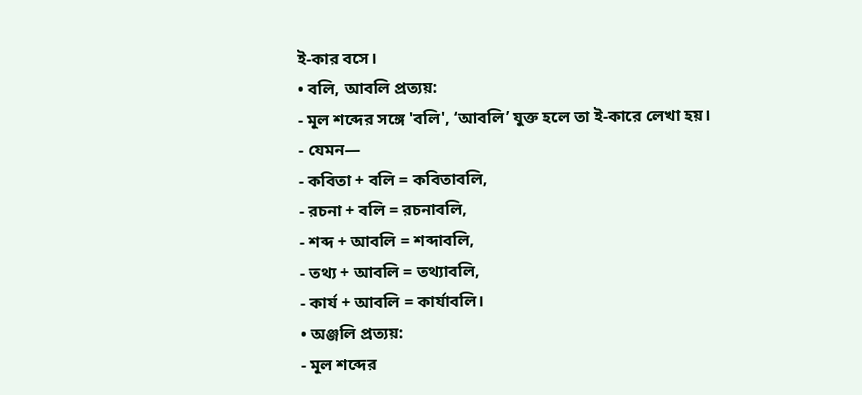ই-কার বসে।
• বলি, আবলি প্রত্যয়:
- মূল শব্দের সঙ্গে 'বলি', ‘আবলি’ যুক্ত হলে তা ই-কারে লেখা হয়।
- যেমন—
- কবিতা + বলি = কবিতাবলি,
- রচনা + বলি = রচনাবলি,
- শব্দ + আবলি = শব্দাবলি,
- তথ্য + আবলি = তথ্যাবলি,
- কার্য + আবলি = কার্যাবলি।
• অঞ্জলি প্রত্যয়:
- মূল শব্দের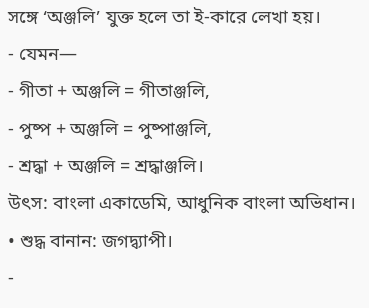সঙ্গে ‘অঞ্জলি’ যুক্ত হলে তা ই-কারে লেখা হয়।
- যেমন—
- গীতা + অঞ্জলি = গীতাঞ্জলি,
- পুষ্প + অঞ্জলি = পুষ্পাঞ্জলি,
- শ্রদ্ধা + অঞ্জলি = শ্রদ্ধাঞ্জলি।
উৎস: বাংলা একাডেমি, আধুনিক বাংলা অভিধান।
• শুদ্ধ বানান: জগদ্ব্যাপী।
-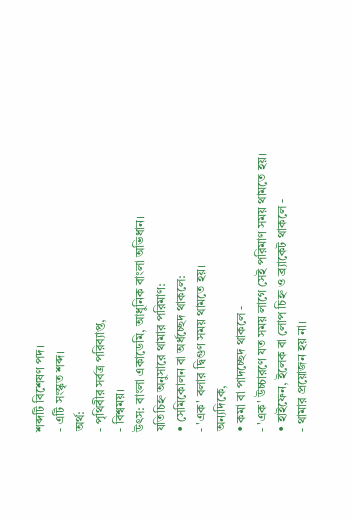শব্দটি বিশেষণ পদ।
- এটি সংস্কৃত শব্দ।
অর্থ:
- পৃথিবীর সর্বত্র পরিব্যাপ্ত,
- বিশ্বময়।
উৎস: বাংলা একাডেমি, আধুনিক বাংলা অভিধান।
যতিচিহ্ন অনুসারে থামার পরিমাণ:
• সেমিকোলন বা অর্ধচ্ছেদ থাকলে:
- 'এক' বলার দ্বিগুণ সময় থামতে হয়।
অন্যদিকে,
• কমা বা পাদচ্ছেদ থাকলে -
- 'এক' উচ্চারণে যত সময় লাগে সেই পরিমাণ সময় থামতে হয়।
• হাইফেন, ইলেক বা লোপ চিহ্ন ও ব্র্যাকেট থাকলে -
- থামার প্রয়োজন হয় না।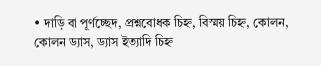• দাড়ি বা পূর্ণচ্ছেদ, প্রশ্নবোধক চিহ্ন, বিস্ময় চিহ্ন, কোলন, কোলন ড্যাস, ড্যাস ইত্যাদি চিহ্ন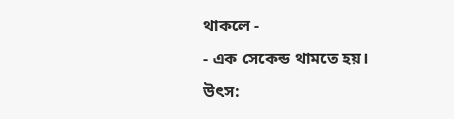থাকলে -
- এক সেকেন্ড থামতে হয়।
উৎস: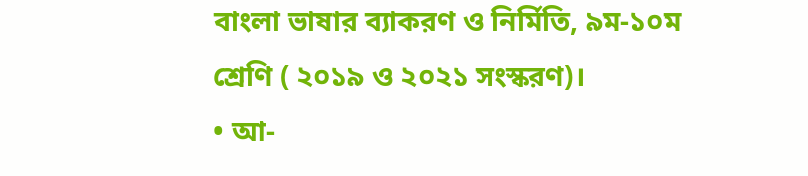বাংলা ভাষার ব্যাকরণ ও নির্মিতি, ৯ম-১০ম শ্রেণি ( ২০১৯ ও ২০২১ সংস্করণ)।
• আ-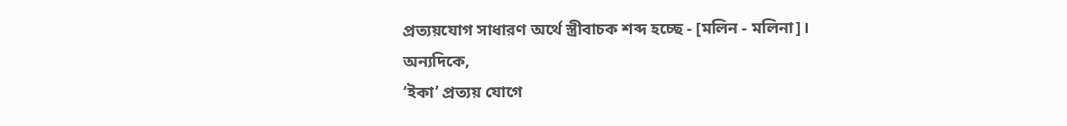প্রত্যয়যোগ সাধারণ অর্থে স্ত্রীবাচক শব্দ হচ্ছে - [মলিন - মলিনা]।
অন্যদিকে,
‘ইকা’ প্রত্যয় যোগে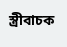স্ত্রীবাচক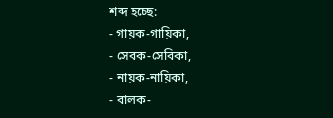শব্দ হচ্ছে:
- গায়ক-গায়িকা,
- সেবক-সেবিকা,
- নায়ক-নায়িকা,
- বালক-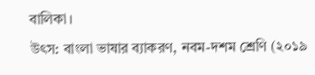বালিকা।
উৎস: বাংলা ভাষার ব্যাকরণ, নবম-দশম শ্রেণি (২০১৯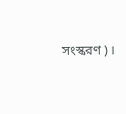সংস্করণ)।